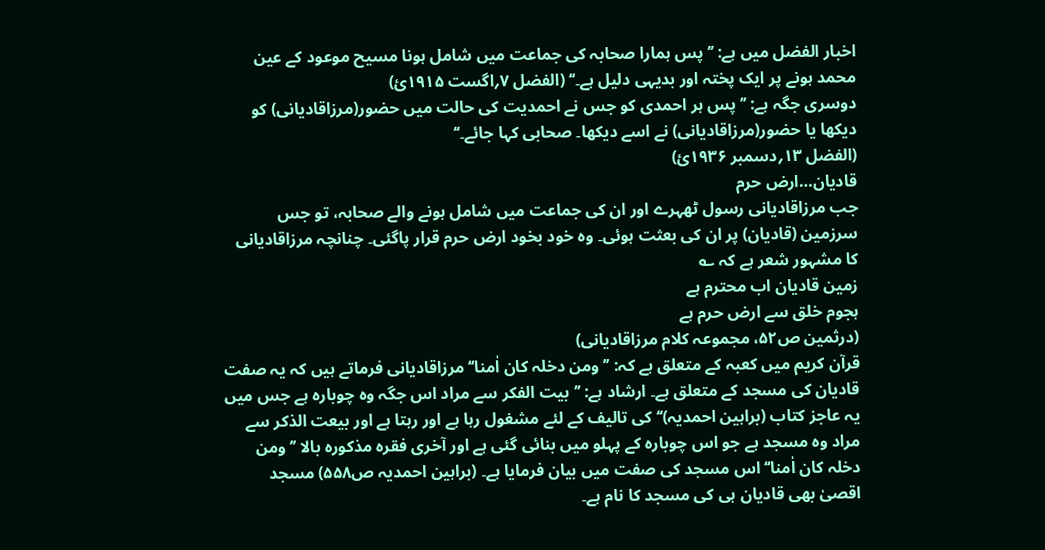اخبار الفضل میں ہے: ’’پس ہمارا صحابہ کی جماعت میں شامل ہونا مسیح موعود کے عین محمد ہونے پر ایک پختہ اور بدیہی دلیل ہے۔‘‘ (الفضل ۷؍اگست ۱۹۱۵ئ)
دوسری جگہ ہے: ’’پس ہر احمدی کو جس نے احمدیت کی حالت میں حضور(مرزاقادیانی) کو دیکھا یا حضور(مرزاقادیانی) نے اسے دیکھا۔ صحابی کہا جائے۔‘‘
(الفضل ۱۳؍دسمبر ۱۹۳۶ئ)
قادیان…ارض حرم
جب مرزاقادیانی رسول ٹھہرے اور ان کی جماعت میں شامل ہونے والے صحابہ، تو جس سرزمین (قادیان) پر ان کی بعثت ہوئی۔ وہ خود بخود ارض حرم قرار پاگئی۔ چنانچہ مرزاقادیانی کا مشہور شعر ہے کہ ؎
زمین قادیان اب محترم ہے
ہجوم خلق سے ارض حرم ہے
(درثمین ص۵۲، مجموعہ کلام مرزاقادیانی)
قرآن کریم میں کعبہ کے متعلق ہے کہ: ’’ومن دخلہ کان اٰمنا‘‘ مرزاقادیانی فرماتے ہیں کہ یہ صفت قادیان کی مسجد کے متعلق ہے۔ ارشاد ہے: ’’بیت الفکر سے مراد اس جگہ وہ چوبارہ ہے جس میں یہ عاجز کتاب (براہین احمدیہ)‘‘ کی تالیف کے لئے مشغول رہا ہے اور رہتا ہے اور بیعت الذکر سے مراد وہ مسجد ہے جو اس چوبارہ کے پہلو میں بنائی گئی ہے اور آخری فقرہ مذکورہ بالا ’’ومن دخلہ کان اٰمنا‘‘ اس مسجد کی صفت میں بیان فرمایا ہے۔ (براہین احمدیہ ص۵۵۸) مسجد اقصیٰ بھی قادیان ہی کی مسجد کا نام ہے۔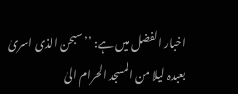اخبار الفضل میں ہے: ’’سبحن الذی اسریٰ بعبدہ لیلا من المسجد الحرام الیٰ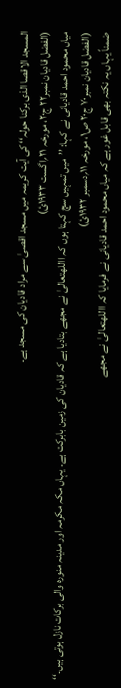المسجد الاقصا الذی برکنا حولہ‘‘ کی آیت کریمہ میں مسجد اقصیٰ سے مراد قادیان کی مسجد ہے۔
(الفضل قادیان نمبر۲۲ ج۲۰، مورخہ ۲۱؍اگست ۱۹۳۳ئ)
میاں محمود احمد قادیانی نے کہا: ’’میں تمہیں سچ کہتا ہوں کہ االلهتعالیٰ نے مجھے بتادیا ہے کہ قادیان کی زمین بابرکت ہے۔ یہاں مکہ مکرمہ اور مدینہ منورہ والی برکات نازل ہوتی ہیں۔‘‘
(الفضل قادیان نمبر۷۰ ج۲۰ ص۱، مورخہ ۱۱؍دسمبر ۱۹۳۲ئ)
ضمناً یہاں یہ نکتہ بھی قابل غور ہے کہ میاں محمود احمد قادیانی نے فرمایا کہ االلهتعالیٰ نے مجھے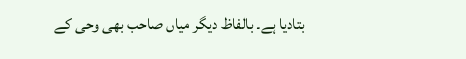بتادیا ہے۔ بالفاظ دیگر میاں صاحب بھی وحی کے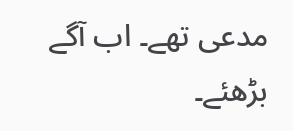مدعی تھے۔ اب آگے بڑھئے۔